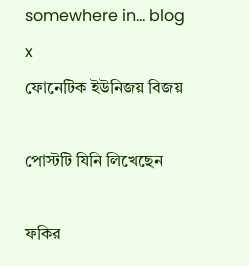somewhere in... blog
x
ফোনেটিক ইউনিজয় বিজয়

পোস্টটি যিনি লিখেছেন

ফকির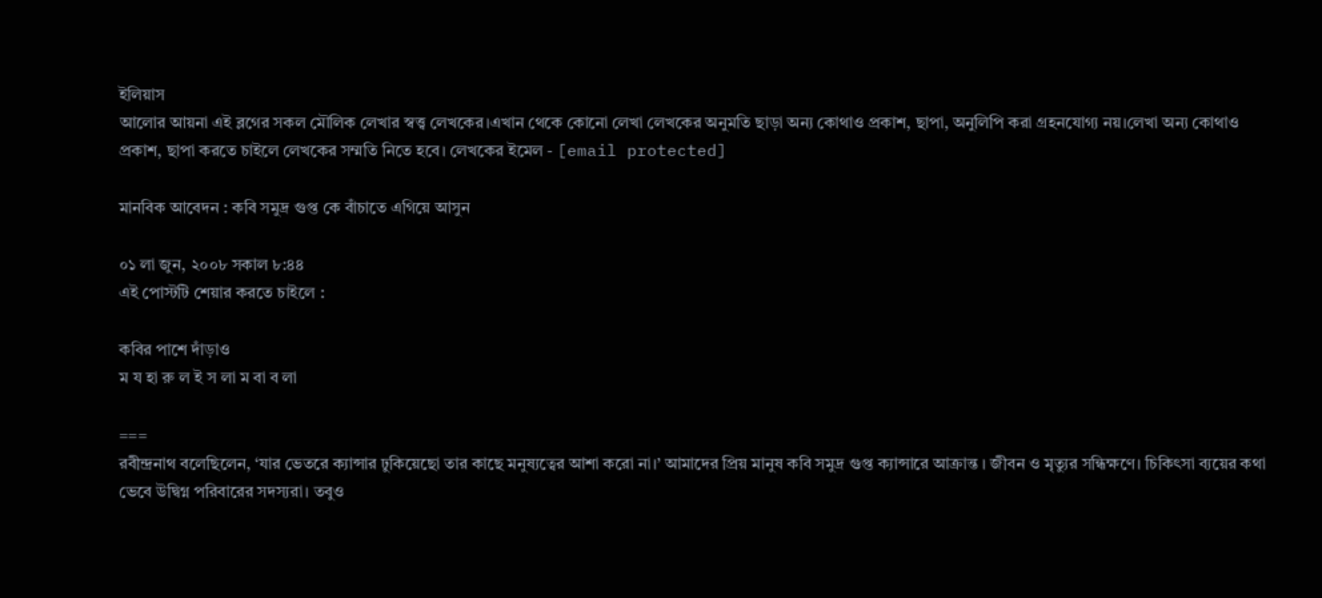ইলিয়াস
আলোর আয়না এই ব্লগের সকল মৌলিক লেখার স্বত্ত্ব লেখকের।এখান থেকে কোনো লেখা লেখকের অনুমতি ছাড়া অন্য কোথাও প্রকাশ, ছাপা, অনুলিপি করা গ্রহনযোগ্য নয়।লেখা অন্য কোথাও প্রকাশ, ছাপা করতে চাইলে লেখকের সম্মতি নিতে হবে। লেখকের ইমেল - [email protected]

মানবিক আবেদন : কবি সমুদ্র গুপ্ত কে বাঁচাতে এগিয়ে আসুন

০১ লা জুন, ২০০৮ সকাল ৮:৪৪
এই পোস্টটি শেয়ার করতে চাইলে :

কবির পাশে দাঁড়াও
ম য হা রু ল ই স লা ম বা ব লা

===
রবীন্দ্রনাথ বলেছিলেন, ‘যার ভেতরে ক্যান্সার ঢুকিয়েছো তার কাছে মনুষ্যত্বের আশা করো না।’ আমাদের প্রিয় মানুষ কবি সমুদ্র গুপ্ত ক্যান্সারে আক্রান্ত । জীবন ও মৃত্যুর সন্ধিক্ষণে। চিকিৎসা ব্যয়ের কথা ভেবে উদ্বিগ্ন পরিবারের সদস্যরা। তবুও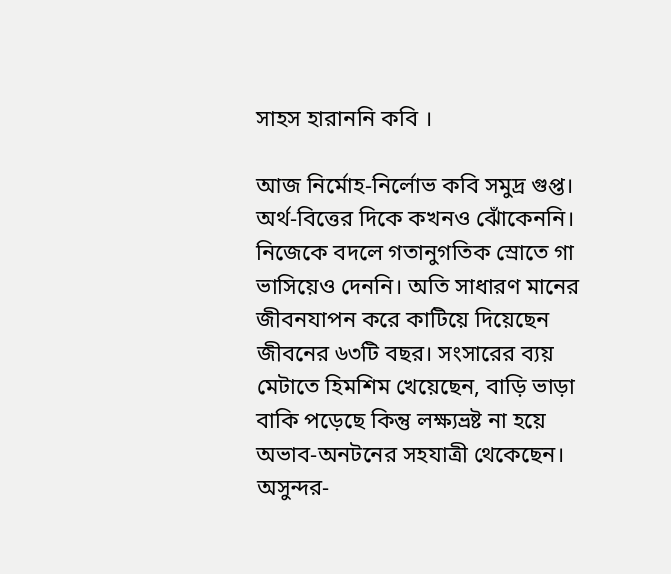সাহস হারাননি কবি ।

আজ নির্মোহ-নির্লোভ কবি সমুদ্র গুপ্ত। অর্থ-বিত্তের দিকে কখনও ঝোঁকেননি। নিজেকে বদলে গতানুগতিক স্রোতে গা ভাসিয়েও দেননি। অতি সাধারণ মানের জীবনযাপন করে কাটিয়ে দিয়েছেন জীবনের ৬৩টি বছর। সংসারের ব্যয় মেটাতে হিমশিম খেয়েছেন, বাড়ি ভাড়া বাকি পড়েছে কিন্তু লক্ষ্যভ্রষ্ট না হয়ে অভাব-অনটনের সহযাত্রী থেকেছেন। অসুন্দর-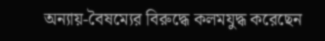অন্যায়-বৈষম্যের বিরুদ্ধে কলমযুদ্ধ করেছেন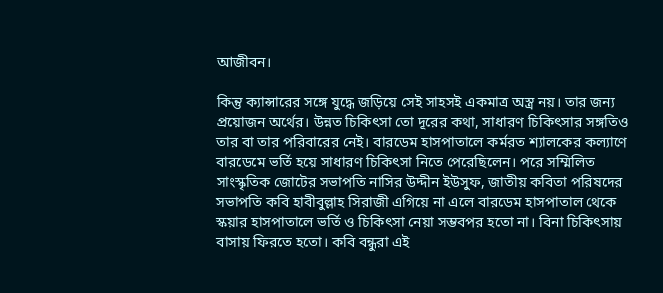আজীবন।

কিন্তু ক্যান্সারের সঙ্গে যুদ্ধে জড়িয়ে সেই সাহসই একমাত্র অস্ত্র নয়। তার জন্য প্রয়োজন অর্থের। উন্নত চিকিৎসা তো দূরের কথা, সাধারণ চিকিৎসার সঙ্গতিও তার বা তার পরিবারের নেই। বারডেম হাসপাতালে কর্মরত শ্যালকের কল্যাণে বারডেমে ভর্তি হয়ে সাধারণ চিকিৎসা নিতে পেরেছিলেন। পরে সম্মিলিত সাংস্কৃতিক জোটের সভাপতি নাসির উদ্দীন ইউসুফ, জাতীয় কবিতা পরিষদের সভাপতি কবি হাবীবুল্লাহ সিরাজী এগিয়ে না এলে বারডেম হাসপাতাল থেকে স্কয়ার হাসপাতালে ভর্তি ও চিকিৎসা নেয়া সম্ভবপর হতো না। বিনা চিকিৎসায় বাসায় ফিরতে হতো। কবি বন্ধুরা এই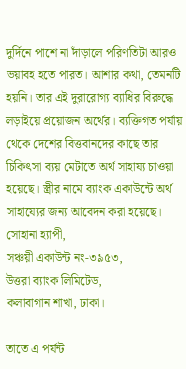দুর্দিনে পাশে না দাঁড়ালে পরিণতিটা আরও ভয়াবহ হতে পারত। আশার কথা, তেমনটি হয়নি। তার এই দুরারোগ্য ব্যাধির বিরুদ্ধে লড়াইয়ে প্রয়োজন অর্থের। ব্যক্তিগত পর্যায় থেকে দেশের বিত্তবানদের কাছে তার চিকিৎসা ব্যয় মেটাতে অর্থ সাহায্য চাওয়া হয়েছে। স্ত্রীর নামে ব্যাংক একাউন্টে অর্থ সাহায্যের জন্য আবেদন করা হয়েছে।
সোহানা হ্যাপী,
সঞ্চয়ী একাউন্ট নং-৩৯৫৩,
উত্তরা ব্যাংক লিমিটেড,
কলাবাগান শাখা, ঢাকা।

তাতে এ পর্যন্ট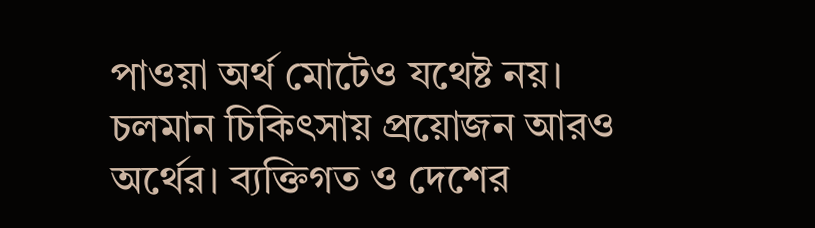পাওয়া অর্থ মোটেও যথেষ্ট নয়। চলমান চিকিৎসায় প্রয়োজন আরও অর্থের। ব্যক্তিগত ও দেশের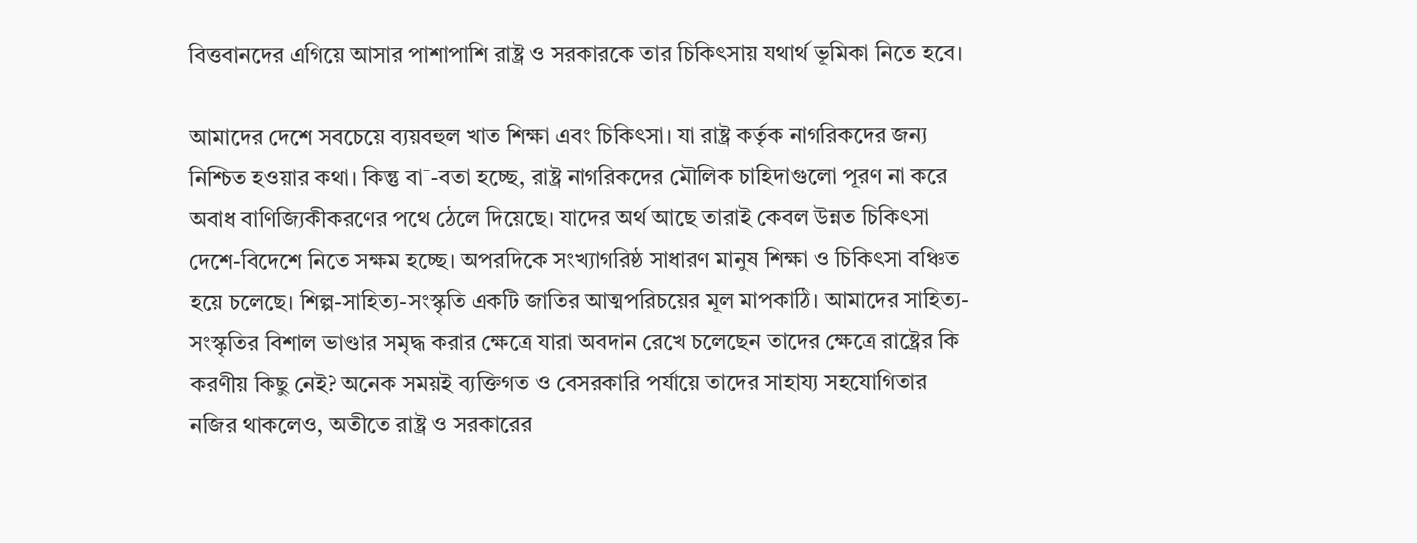বিত্তবানদের এগিয়ে আসার পাশাপাশি রাষ্ট্র ও সরকারকে তার চিকিৎসায় যথার্থ ভূমিকা নিতে হবে।

আমাদের দেশে সবচেয়ে ব্যয়বহুল খাত শিক্ষা এবং চিকিৎসা। যা রাষ্ট্র কর্তৃক নাগরিকদের জন্য নিশ্চিত হওয়ার কথা। কিন্তু বা¯-বতা হচ্ছে, রাষ্ট্র নাগরিকদের মৌলিক চাহিদাগুলো পূরণ না করে অবাধ বাণিজ্যিকীকরণের পথে ঠেলে দিয়েছে। যাদের অর্থ আছে তারাই কেবল উন্নত চিকিৎসা দেশে-বিদেশে নিতে সক্ষম হচ্ছে। অপরদিকে সংখ্যাগরিষ্ঠ সাধারণ মানুষ শিক্ষা ও চিকিৎসা বঞ্চিত হয়ে চলেছে। শিল্প-সাহিত্য-সংস্কৃতি একটি জাতির আত্মপরিচয়ের মূল মাপকাঠি। আমাদের সাহিত্য-সংস্কৃতির বিশাল ভাণ্ডার সমৃদ্ধ করার ক্ষেত্রে যারা অবদান রেখে চলেছেন তাদের ক্ষেত্রে রাষ্ট্রের কি করণীয় কিছু নেই? অনেক সময়ই ব্যক্তিগত ও বেসরকারি পর্যায়ে তাদের সাহায্য সহযোগিতার নজির থাকলেও, অতীতে রাষ্ট্র ও সরকারের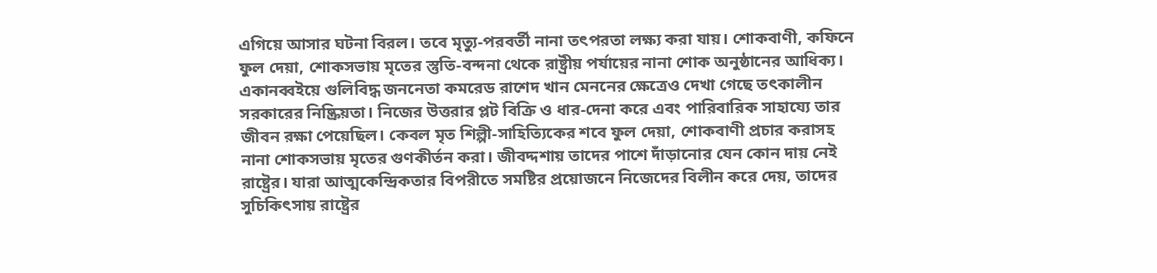এগিয়ে আসার ঘটনা বিরল। তবে মৃত্যু-পরবর্তী নানা তৎপরতা লক্ষ্য করা যায়। শোকবাণী, কফিনে ফুল দেয়া, শোকসভায় মৃতের স্তুতি-বন্দনা থেকে রাষ্ট্রীয় পর্যায়ের নানা শোক অনুষ্ঠানের আধিক্য। একানব্বইয়ে গুলিবিদ্ধ জননেতা কমরেড রাশেদ খান মেননের ক্ষেত্রেও দেখা গেছে তৎকালীন সরকারের নিষ্ক্রিয়তা। নিজের উত্তরার প্লট বিক্রি ও ধার-দেনা করে এবং পারিবারিক সাহায্যে তার জীবন রক্ষা পেয়েছিল। কেবল মৃত শিল্পী-সাহিত্যিকের শবে ফুল দেয়া, শোকবাণী প্রচার করাসহ নানা শোকসভায় মৃতের গুণকীর্তন করা। জীবদ্দশায় তাদের পাশে দাঁড়ানোর যেন কোন দায় নেই রাষ্ট্রের। যারা আত্মকেন্দ্রিকতার বিপরীতে সমষ্টির প্রয়োজনে নিজেদের বিলীন করে দেয়, তাদের সুচিকিৎসায় রাষ্ট্রের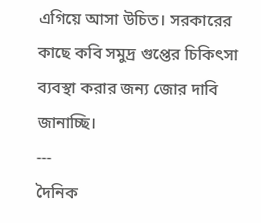এগিয়ে আসা উচিত। সরকারের কাছে কবি সমুদ্র গুপ্তের চিকিৎসা ব্যবস্থা করার জন্য জোর দাবি জানাচ্ছি।
---
দৈনিক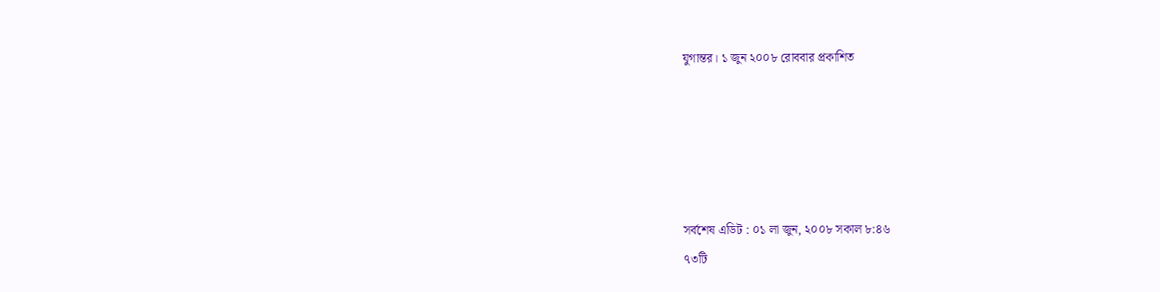যুগান্তর। ১ জুন ২০০৮ রোববার প্রকাশিত





সর্বশেষ এডিট : ০১ লা জুন, ২০০৮ সকাল ৮:৪৬
৭৩টি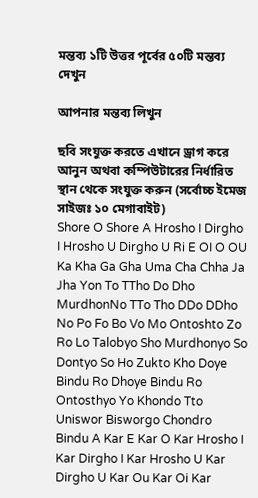মন্তব্য ১টি উত্তর পূর্বের ৫০টি মন্তব্য দেখুন

আপনার মন্তব্য লিখুন

ছবি সংযুক্ত করতে এখানে ড্রাগ করে আনুন অথবা কম্পিউটারের নির্ধারিত স্থান থেকে সংযুক্ত করুন (সর্বোচ্চ ইমেজ সাইজঃ ১০ মেগাবাইট)
Shore O Shore A Hrosho I Dirgho I Hrosho U Dirgho U Ri E OI O OU Ka Kha Ga Gha Uma Cha Chha Ja Jha Yon To TTho Do Dho MurdhonNo TTo Tho DDo DDho No Po Fo Bo Vo Mo Ontoshto Zo Ro Lo Talobyo Sho Murdhonyo So Dontyo So Ho Zukto Kho Doye Bindu Ro Dhoye Bindu Ro Ontosthyo Yo Khondo Tto Uniswor Bisworgo Chondro Bindu A Kar E Kar O Kar Hrosho I Kar Dirgho I Kar Hrosho U Kar Dirgho U Kar Ou Kar Oi Kar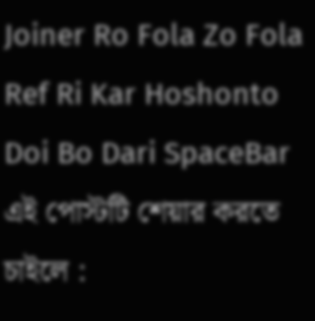Joiner Ro Fola Zo Fola Ref Ri Kar Hoshonto Doi Bo Dari SpaceBar
এই পোস্টটি শেয়ার করতে চাইলে :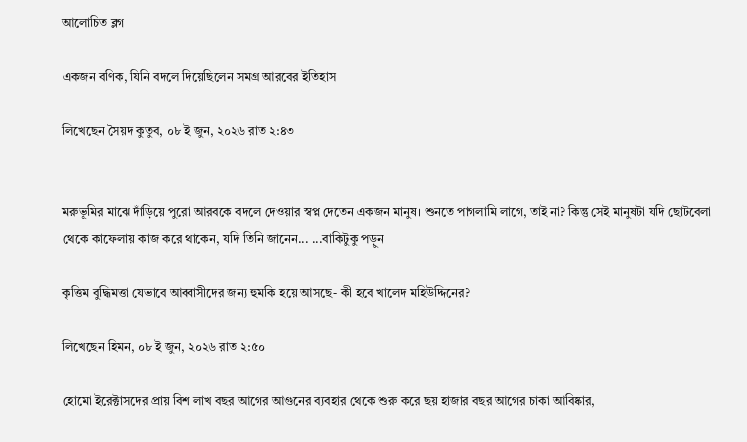আলোচিত ব্লগ

একজন বণিক, যিনি বদলে দিয়েছিলেন সমগ্র আরবের ইতিহাস

লিখেছেন সৈয়দ কুতুব, ০৮ ই জুন, ২০২৬ রাত ২:৪৩


মরুভূমির মাঝে দাঁড়িয়ে পুরো আরবকে বদলে দেওয়ার স্বপ্ন দেতেন একজন মানুষ। শুনতে পাগলামি লাগে, তাই না? কিন্তু সেই মানুষটা যদি ছোটবেলা থেকে কাফেলায় কাজ করে থাকেন, যদি তিনি জানেন... ...বাকিটুকু পড়ুন

কৃত্তিম বুদ্ধিমত্তা যেভাবে আব্বাসীদের জন্য হুমকি হয়ে আসছে- কী হবে খালেদ মহিউদ্দিনের?

লিখেছেন হিমন, ০৮ ই জুন, ২০২৬ রাত ২:৫০

হোমো ইরেক্টাসদের প্রায় বিশ লাখ বছর আগের আগুনের ব্যবহার থেকে শুরু করে ছয় হাজার বছর আগের চাকা আবিষ্কার,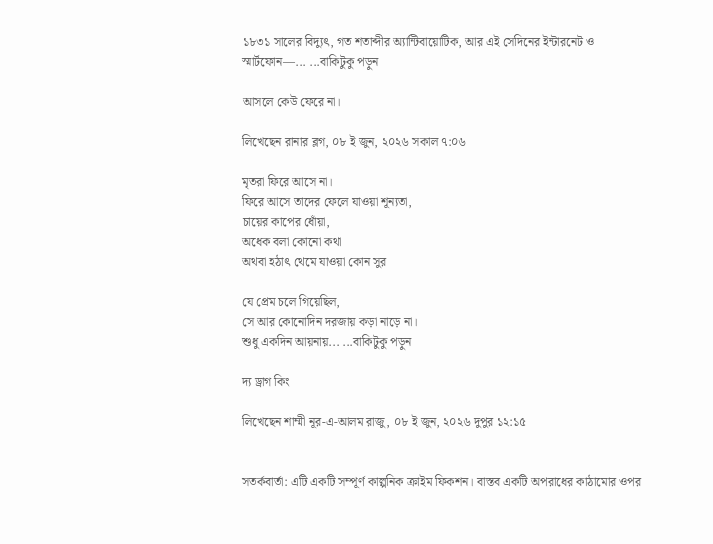১৮৩১ সালের বিদ্যুৎ, গত শতাব্দীর অ্যান্টিবায়োটিক, আর এই সেদিনের ইন্টারনেট ও স্মার্টফোন—... ...বাকিটুকু পড়ুন

আসলে কেউ ফেরে না।

লিখেছেন রানার ব্লগ, ০৮ ই জুন, ২০২৬ সকাল ৭:০৬

মৃতরা ফিরে আসে না।
ফিরে আসে তাদের ফেলে যাওয়া শূন্যতা,
চায়ের কাপের ধোঁয়া,
অধেক বলা কোনো কথা
অথবা হঠাৎ থেমে যাওয়া কোন সুর

যে প্রেম চলে গিয়েছিল,
সে আর কোনোদিন দরজায় কড়া নাড়ে না।
শুধু একদিন আয়নায়... ...বাকিটুকু পড়ুন

দ্য ড্রাগ কিং

লিখেছেন শাম্মী নূর-এ-আলম রাজু, ০৮ ই জুন, ২০২৬ দুপুর ১২:১৫


সতর্কবার্তা: এটি একটি সম্পূর্ণ কাল্পনিক ক্রাইম ফিকশন। বাস্তব একটি অপরাধের কাঠামোর ওপর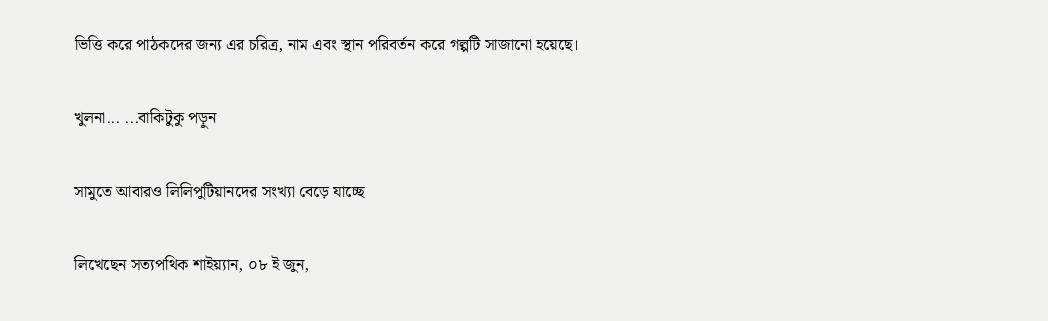ভিত্তি করে পাঠকদের জন্য এর চরিত্র, নাম এবং স্থান পরিবর্তন করে গল্পটি সাজানো হয়েছে।

খুলনা... ...বাকিটুকু পড়ুন

সামুতে আবারও লিলিপুটিয়ানদের সংখ্যা বেড়ে যাচ্ছে

লিখেছেন সত্যপথিক শাইয়্যান, ০৮ ই জুন,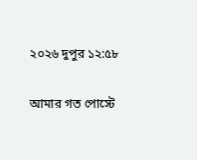২০২৬ দুপুর ১২:৫৮

আমার গত পোস্টে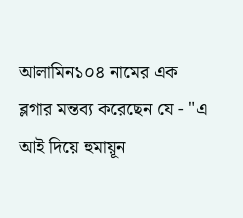আলামিন১০৪ নামের এক ব্লগার মন্তব্য করেছেন যে - "এ আই দিয়ে হুমায়ূন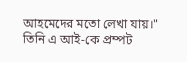আহমেদের মতো লেখা যায়।"
তিনি এ আই-কে প্রম্পট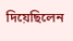দিয়েছিলেন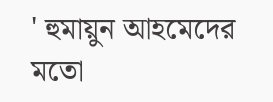' হুমায়ুন আহমেদের মতো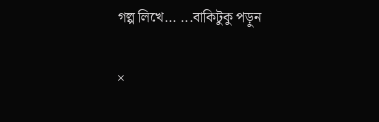গল্প লিখে... ...বাকিটুকু পড়ুন

×